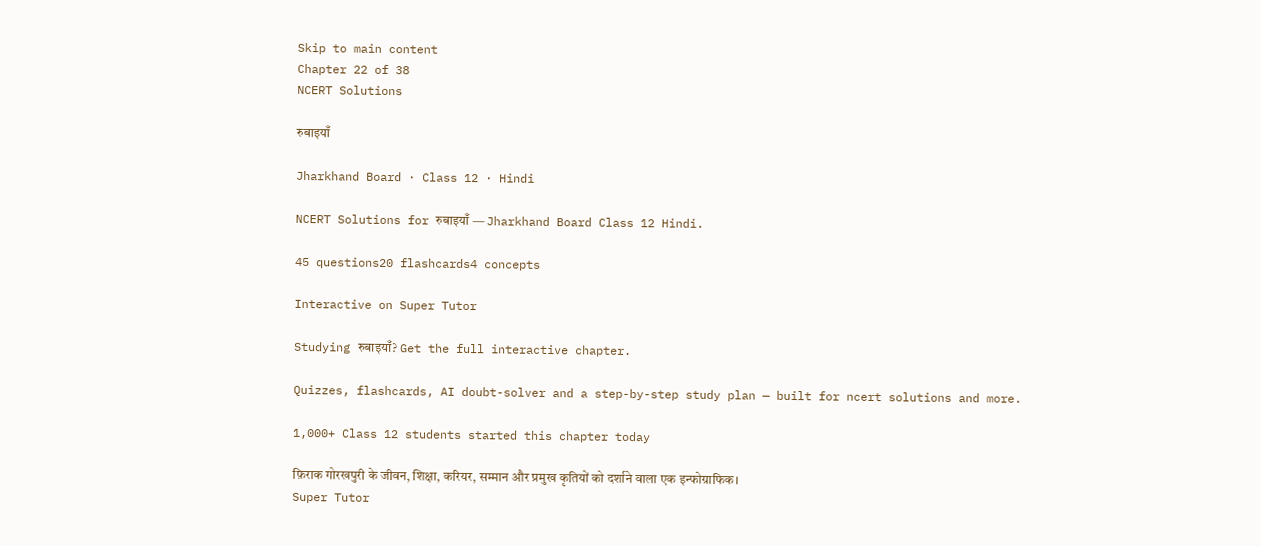Skip to main content
Chapter 22 of 38
NCERT Solutions

रुबाइयाँ

Jharkhand Board · Class 12 · Hindi

NCERT Solutions for रुबाइयाँ — Jharkhand Board Class 12 Hindi.

45 questions20 flashcards4 concepts

Interactive on Super Tutor

Studying रुबाइयाँ? Get the full interactive chapter.

Quizzes, flashcards, AI doubt-solver and a step-by-step study plan — built for ncert solutions and more.

1,000+ Class 12 students started this chapter today

फ़िराक गोरखपुरी के जीवन, शिक्षा, करियर, सम्मान और प्रमुख कृतियों को दर्शाने वाला एक इन्फोग्राफिक।
Super Tutor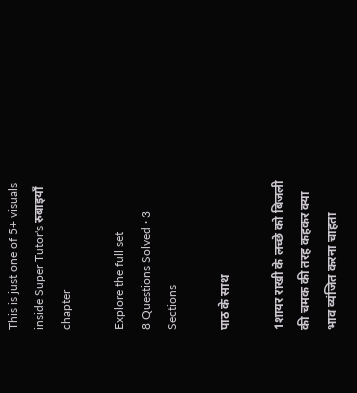This is just one of 5+ visuals inside Super Tutor's रुबाइयाँ chapter

Explore the full set
8 Questions Solved · 3 Sections

पाठ के साथ

1शायर राखी के लच्छे को बिजली की चमक की तरह कहकर क्या भाव व्यंजित करना चाहता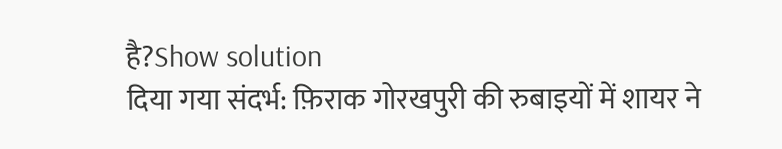है?Show solution
दिया गया संदर्भ: फ़िराक गोरखपुरी की रुबाइयों में शायर ने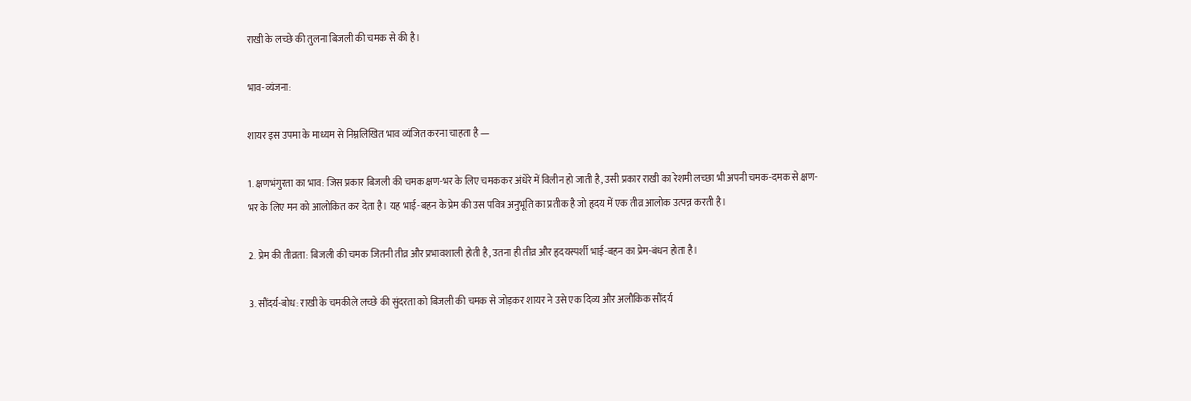राखी के लच्छे की तुलना बिजली की चमक से की है।

भाव-व्यंजना:

शायर इस उपमा के माध्यम से निम्नलिखित भाव व्यंजित करना चाहता है —

1. क्षणभंगुरता का भाव: जिस प्रकार बिजली की चमक क्षण-भर के लिए चमककर अंधेरे में विलीन हो जाती है, उसी प्रकार राखी का रेशमी लच्छा भी अपनी चमक-दमक से क्षण-भर के लिए मन को आलोकित कर देता है। यह भाई-बहन के प्रेम की उस पवित्र अनुभूति का प्रतीक है जो हृदय में एक तीव्र आलोक उत्पन्न करती है।

2. प्रेम की तीव्रता: बिजली की चमक जितनी तीव्र और प्रभावशाली होती है, उतना ही तीव्र और हृदयस्पर्शी भाई-बहन का प्रेम-बंधन होता है।

3. सौंदर्य-बोध: राखी के चमकीले लच्छे की सुंदरता को बिजली की चमक से जोड़कर शायर ने उसे एक दिव्य और अलौकिक सौंदर्य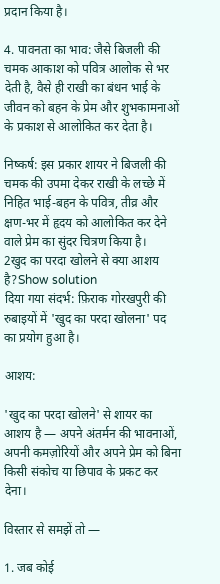प्रदान किया है।

4. पावनता का भाव: जैसे बिजली की चमक आकाश को पवित्र आलोक से भर देती है, वैसे ही राखी का बंधन भाई के जीवन को बहन के प्रेम और शुभकामनाओं के प्रकाश से आलोकित कर देता है।

निष्कर्ष: इस प्रकार शायर ने बिजली की चमक की उपमा देकर राखी के लच्छे में निहित भाई-बहन के पवित्र, तीव्र और क्षण-भर में हृदय को आलोकित कर देने वाले प्रेम का सुंदर चित्रण किया है।
2खुद का परदा खोलने से क्या आशय है?Show solution
दिया गया संदर्भ: फ़िराक गोरखपुरी की रुबाइयों में 'खुद का परदा खोलना' पद का प्रयोग हुआ है।

आशय:

'खुद का परदा खोलने' से शायर का आशय है — अपने अंतर्मन की भावनाओं, अपनी कमज़ोरियों और अपने प्रेम को बिना किसी संकोच या छिपाव के प्रकट कर देना।

विस्तार से समझें तो —

1. जब कोई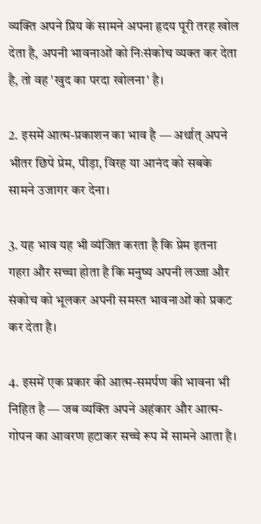व्यक्ति अपने प्रिय के सामने अपना हृदय पूरी तरह खोल देता है, अपनी भावनाओं को निःसंकोच व्यक्त कर देता है, तो वह 'खुद का परदा खोलना' है।

2. इसमें आत्म-प्रकाशन का भाव है — अर्थात् अपने भीतर छिपे प्रेम, पीड़ा, विरह या आनंद को सबके सामने उजागर कर देना।

3. यह भाव यह भी व्यंजित करता है कि प्रेम इतना गहरा और सच्चा होता है कि मनुष्य अपनी लज्जा और संकोच को भूलकर अपनी समस्त भावनाओं को प्रकट कर देता है।

4. इसमें एक प्रकार की आत्म-समर्पण की भावना भी निहित है — जब व्यक्ति अपने अहंकार और आत्म-गोपन का आवरण हटाकर सच्चे रूप में सामने आता है।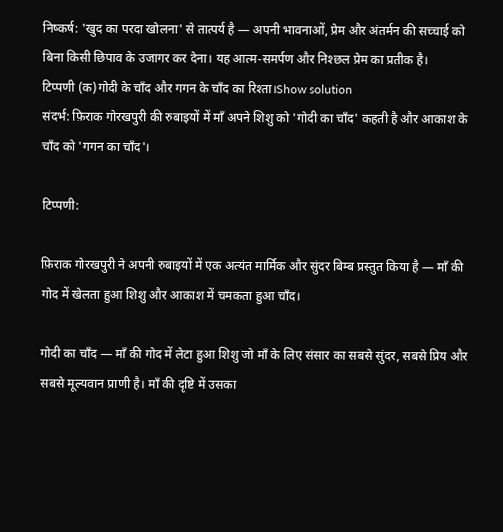निष्कर्ष: 'खुद का परदा खोलना' से तात्पर्य है — अपनी भावनाओं, प्रेम और अंतर्मन की सच्चाई को बिना किसी छिपाव के उजागर कर देना। यह आत्म-समर्पण और निश्छल प्रेम का प्रतीक है।
टिप्पणी (क)गोदी के चाँद और गगन के चाँद का रिश्ता।Show solution
संदर्भ: फ़िराक गोरखपुरी की रुबाइयों में माँ अपने शिशु को 'गोदी का चाँद' कहती है और आकाश के चाँद को 'गगन का चाँद'।

टिप्पणी:

फ़िराक गोरखपुरी ने अपनी रुबाइयों में एक अत्यंत मार्मिक और सुंदर बिम्ब प्रस्तुत किया है — माँ की गोद में खेलता हुआ शिशु और आकाश में चमकता हुआ चाँद।

गोदी का चाँद — माँ की गोद में लेटा हुआ शिशु जो माँ के लिए संसार का सबसे सुंदर, सबसे प्रिय और सबसे मूल्यवान प्राणी है। माँ की दृष्टि में उसका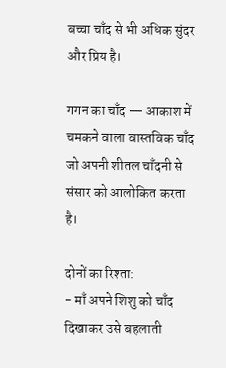बच्चा चाँद से भी अधिक सुंदर और प्रिय है।

गगन का चाँद — आकाश में चमकने वाला वास्तविक चाँद जो अपनी शीतल चाँदनी से संसार को आलोकित करता है।

दोनों का रिश्ता:
- माँ अपने शिशु को चाँद दिखाकर उसे बहलाती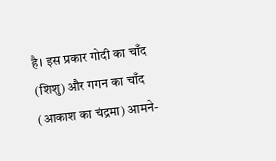है। इस प्रकार गोदी का चाँद (शिशु) और गगन का चाँद (आकाश का चंद्रमा) आमने-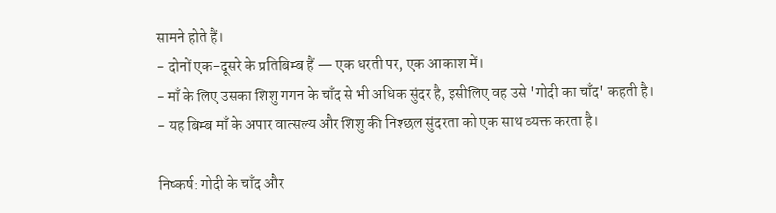सामने होते हैं।
- दोनों एक-दूसरे के प्रतिबिम्ब हैं — एक धरती पर, एक आकाश में।
- माँ के लिए उसका शिशु गगन के चाँद से भी अधिक सुंदर है, इसीलिए वह उसे 'गोदी का चाँद' कहती है।
- यह बिम्ब माँ के अपार वात्सल्य और शिशु की निश्छल सुंदरता को एक साथ व्यक्त करता है।

निष्कर्ष: गोदी के चाँद और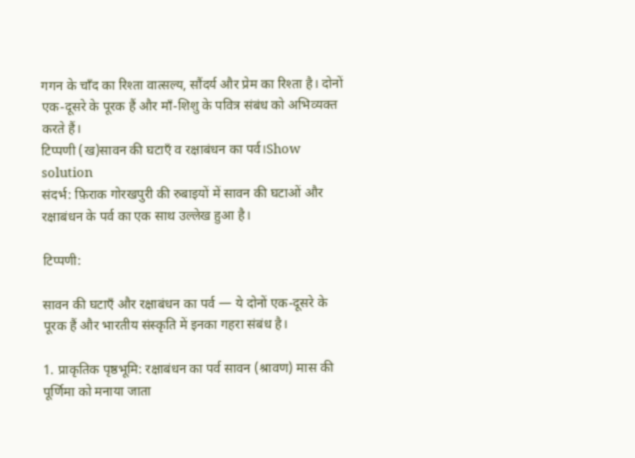गगन के चाँद का रिश्ता वात्सल्य, सौंदर्य और प्रेम का रिश्ता है। दोनों एक-दूसरे के पूरक हैं और माँ-शिशु के पवित्र संबंध को अभिव्यक्त करते हैं।
टिप्पणी (ख)सावन की घटाएँ व रक्षाबंधन का पर्व।Show solution
संदर्भ: फ़िराक गोरखपुरी की रुबाइयों में सावन की घटाओं और रक्षाबंधन के पर्व का एक साथ उल्लेख हुआ है।

टिप्पणी:

सावन की घटाएँ और रक्षाबंधन का पर्व — ये दोनों एक-दूसरे के पूरक हैं और भारतीय संस्कृति में इनका गहरा संबंध है।

1. प्राकृतिक पृष्ठभूमि: रक्षाबंधन का पर्व सावन (श्रावण) मास की पूर्णिमा को मनाया जाता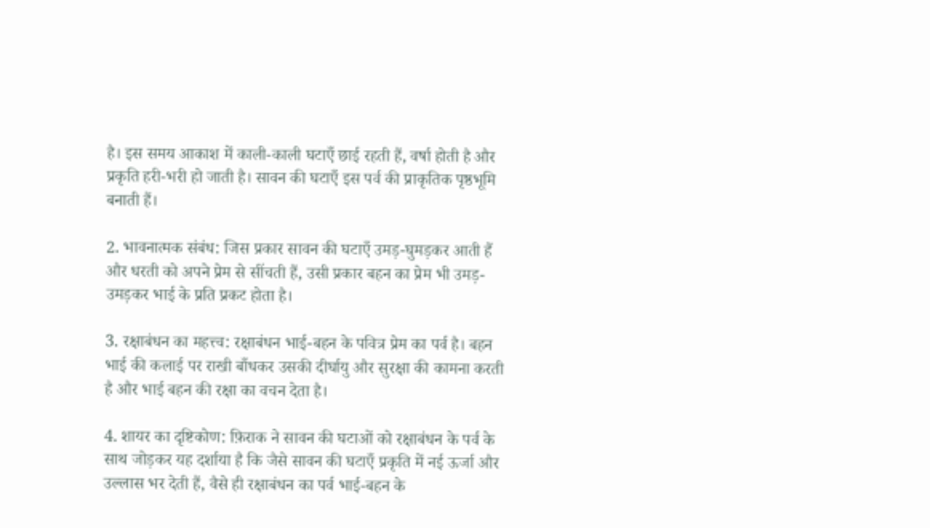है। इस समय आकाश में काली-काली घटाएँ छाई रहती हैं, वर्षा होती है और प्रकृति हरी-भरी हो जाती है। सावन की घटाएँ इस पर्व की प्राकृतिक पृष्ठभूमि बनाती हैं।

2. भावनात्मक संबंध: जिस प्रकार सावन की घटाएँ उमड़-घुमड़कर आती हैं और धरती को अपने प्रेम से सींचती हैं, उसी प्रकार बहन का प्रेम भी उमड़-उमड़कर भाई के प्रति प्रकट होता है।

3. रक्षाबंधन का महत्त्व: रक्षाबंधन भाई-बहन के पवित्र प्रेम का पर्व है। बहन भाई की कलाई पर राखी बाँधकर उसकी दीर्घायु और सुरक्षा की कामना करती है और भाई बहन की रक्षा का वचन देता है।

4. शायर का दृष्टिकोण: फ़िराक ने सावन की घटाओं को रक्षाबंधन के पर्व के साथ जोड़कर यह दर्शाया है कि जैसे सावन की घटाएँ प्रकृति में नई ऊर्जा और उल्लास भर देती हैं, वैसे ही रक्षाबंधन का पर्व भाई-बहन के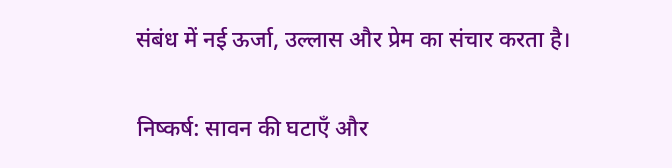संबंध में नई ऊर्जा, उल्लास और प्रेम का संचार करता है।

निष्कर्ष: सावन की घटाएँ और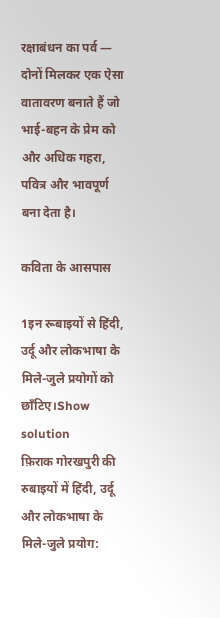रक्षाबंधन का पर्व — दोनों मिलकर एक ऐसा वातावरण बनाते हैं जो भाई-बहन के प्रेम को और अधिक गहरा, पवित्र और भावपूर्ण बना देता है।

कविता के आसपास

1इन रूबाइयों से हिंदी, उर्दू और लोकभाषा के मिले-जुले प्रयोगों को छाँटिए।Show solution
फ़िराक गोरखपुरी की रुबाइयों में हिंदी, उर्दू और लोकभाषा के मिले-जुले प्रयोग: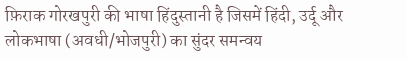फ़िराक गोरखपुरी की भाषा हिंदुस्तानी है जिसमें हिंदी, उर्दू और लोकभाषा (अवधी/भोजपुरी) का सुंदर समन्वय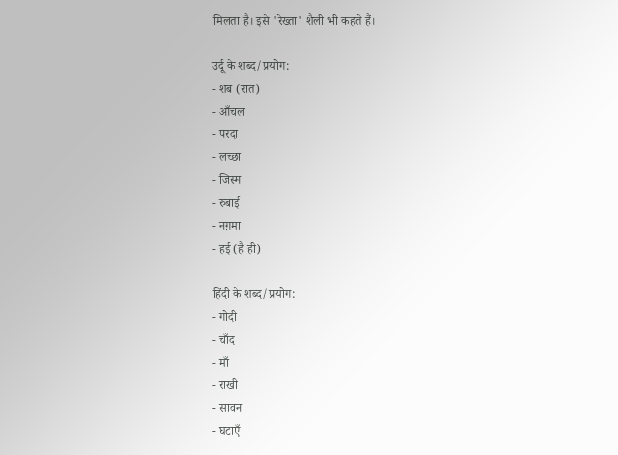मिलता है। इसे 'रेख्ता' शैली भी कहते हैं।

उर्दू के शब्द/प्रयोग:
- शब (रात)
- आँचल
- परदा
- लच्छा
- जिस्म
- रुबाई
- नग़मा
- हई (है ही)

हिंदी के शब्द/प्रयोग:
- गोदी
- चाँद
- माँ
- राखी
- सावन
- घटाएँ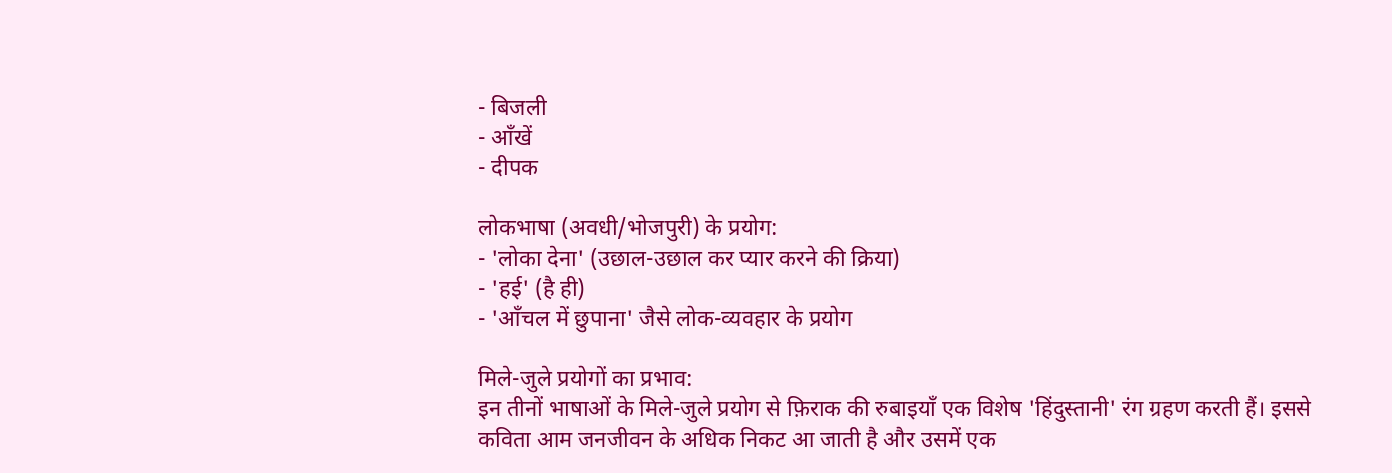- बिजली
- आँखें
- दीपक

लोकभाषा (अवधी/भोजपुरी) के प्रयोग:
- 'लोका देना' (उछाल-उछाल कर प्यार करने की क्रिया)
- 'हई' (है ही)
- 'आँचल में छुपाना' जैसे लोक-व्यवहार के प्रयोग

मिले-जुले प्रयोगों का प्रभाव:
इन तीनों भाषाओं के मिले-जुले प्रयोग से फ़िराक की रुबाइयाँ एक विशेष 'हिंदुस्तानी' रंग ग्रहण करती हैं। इससे कविता आम जनजीवन के अधिक निकट आ जाती है और उसमें एक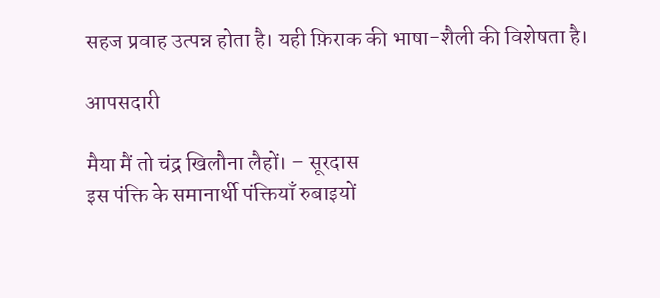सहज प्रवाह उत्पन्न होता है। यही फ़िराक की भाषा-शैली की विशेषता है।

आपसदारी

मैया मैं तो चंद्र खिलौना लैहों। – सूरदास
इस पंक्ति के समानार्थी पंक्तियाँ रुबाइयों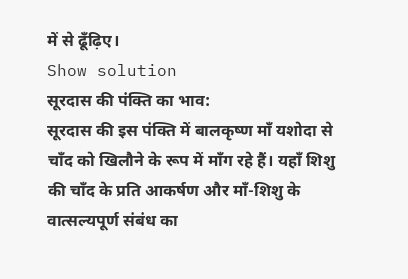में से ढूँढ़िए।
Show solution
सूरदास की पंक्ति का भाव:
सूरदास की इस पंक्ति में बालकृष्ण माँ यशोदा से चाँद को खिलौने के रूप में माँग रहे हैं। यहाँ शिशु की चाँद के प्रति आकर्षण और माँ-शिशु के वात्सल्यपूर्ण संबंध का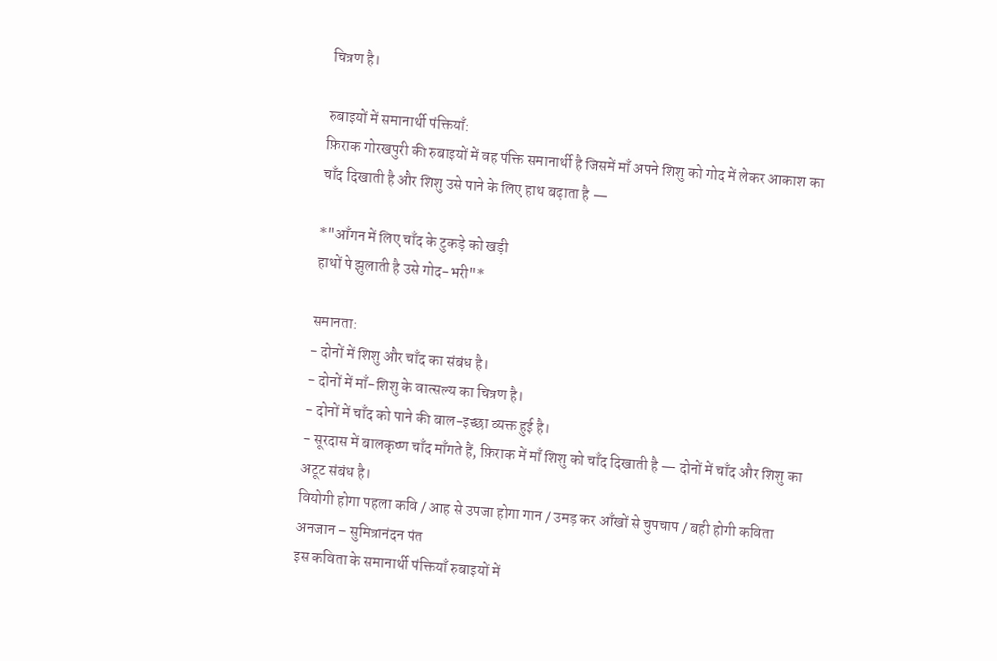चित्रण है।

रुबाइयों में समानार्थी पंक्तियाँ:
फ़िराक गोरखपुरी की रुबाइयों में वह पंक्ति समानार्थी है जिसमें माँ अपने शिशु को गोद में लेकर आकाश का चाँद दिखाती है और शिशु उसे पाने के लिए हाथ बढ़ाता है —

*"आँगन में लिए चाँद के टुकड़े को खड़ी
हाथों पे झुलाती है उसे गोद-भरी"*

समानता:
- दोनों में शिशु और चाँद का संबंध है।
- दोनों में माँ-शिशु के वात्सल्य का चित्रण है।
- दोनों में चाँद को पाने की बाल-इच्छा व्यक्त हुई है।
- सूरदास में बालकृष्ण चाँद माँगते हैं, फ़िराक में माँ शिशु को चाँद दिखाती है — दोनों में चाँद और शिशु का अटूट संबंध है।
वियोगी होगा पहला कवि / आह से उपजा होगा गान / उमड़ कर आँखों से चुपचाप / बही होगी कविता अनजान – सुमित्रानंदन पंत
इस कविता के समानार्थी पंक्तियाँ रुबाइयों में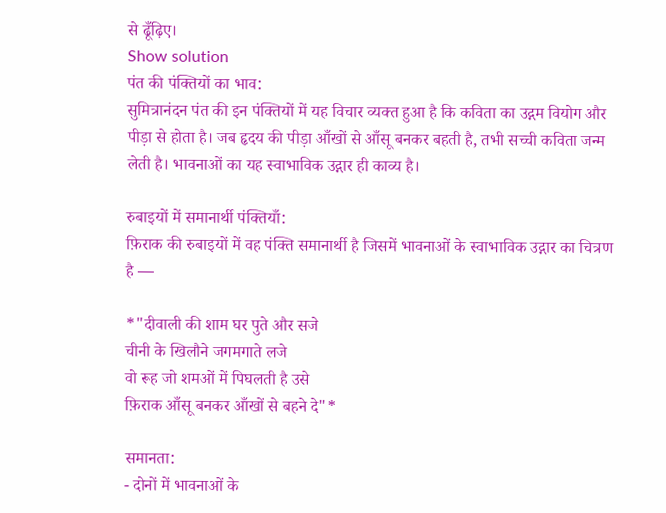से ढूँढ़िए।
Show solution
पंत की पंक्तियों का भाव:
सुमित्रानंदन पंत की इन पंक्तियों में यह विचार व्यक्त हुआ है कि कविता का उद्गम वियोग और पीड़ा से होता है। जब हृदय की पीड़ा आँखों से आँसू बनकर बहती है, तभी सच्ची कविता जन्म लेती है। भावनाओं का यह स्वाभाविक उद्गार ही काव्य है।

रुबाइयों में समानार्थी पंक्तियाँ:
फ़िराक की रुबाइयों में वह पंक्ति समानार्थी है जिसमें भावनाओं के स्वाभाविक उद्गार का चित्रण है —

*"दीवाली की शाम घर पुते और सजे
चीनी के खिलौने जगमगाते लजे
वो रूह जो शमओं में पिघलती है उसे
फ़िराक आँसू बनकर आँखों से बहने दे"*

समानता:
- दोनों में भावनाओं के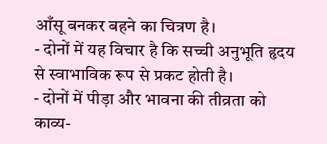आँसू बनकर बहने का चित्रण है।
- दोनों में यह विचार है कि सच्ची अनुभूति हृदय से स्वाभाविक रूप से प्रकट होती है।
- दोनों में पीड़ा और भावना की तीव्रता को काव्य-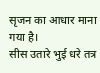सृजन का आधार माना गया है।
सीस उतारे भुई धरे तत्र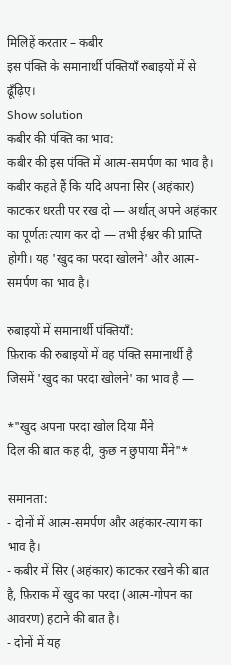मिलिहें करतार – कबीर
इस पंक्ति के समानार्थी पंक्तियाँ रुबाइयों में से ढूँढ़िए।
Show solution
कबीर की पंक्ति का भाव:
कबीर की इस पंक्ति में आत्म-समर्पण का भाव है। कबीर कहते हैं कि यदि अपना सिर (अहंकार) काटकर धरती पर रख दो — अर्थात् अपने अहंकार का पूर्णतः त्याग कर दो — तभी ईश्वर की प्राप्ति होगी। यह 'खुद का परदा खोलने' और आत्म-समर्पण का भाव है।

रुबाइयों में समानार्थी पंक्तियाँ:
फ़िराक की रुबाइयों में वह पंक्ति समानार्थी है जिसमें 'खुद का परदा खोलने' का भाव है —

*"खुद अपना परदा खोल दिया मैंने
दिल की बात कह दी, कुछ न छुपाया मैंने"*

समानता:
- दोनों में आत्म-समर्पण और अहंकार-त्याग का भाव है।
- कबीर में सिर (अहंकार) काटकर रखने की बात है, फ़िराक में खुद का परदा (आत्म-गोपन का आवरण) हटाने की बात है।
- दोनों में यह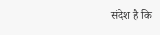संदेश है कि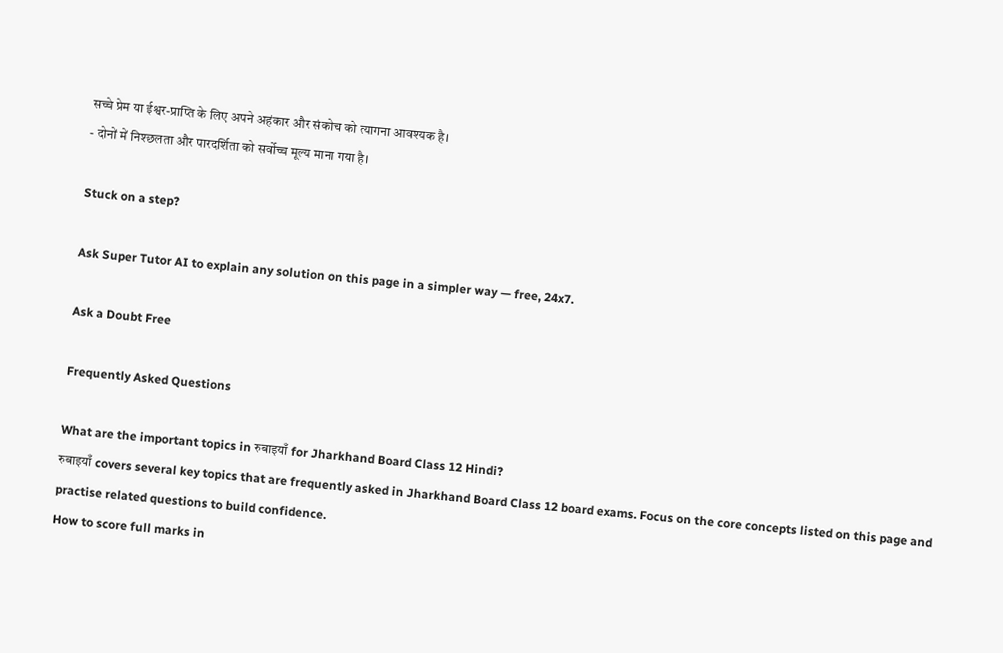सच्चे प्रेम या ईश्वर-प्राप्ति के लिए अपने अहंकार और संकोच को त्यागना आवश्यक है।
- दोनों में निश्छलता और पारदर्शिता को सर्वोच्च मूल्य माना गया है।

Stuck on a step?

Ask Super Tutor AI to explain any solution on this page in a simpler way — free, 24x7.

Ask a Doubt Free

Frequently Asked Questions

What are the important topics in रुबाइयाँ for Jharkhand Board Class 12 Hindi?
रुबाइयाँ covers several key topics that are frequently asked in Jharkhand Board Class 12 board exams. Focus on the core concepts listed on this page and practise related questions to build confidence.
How to score full marks in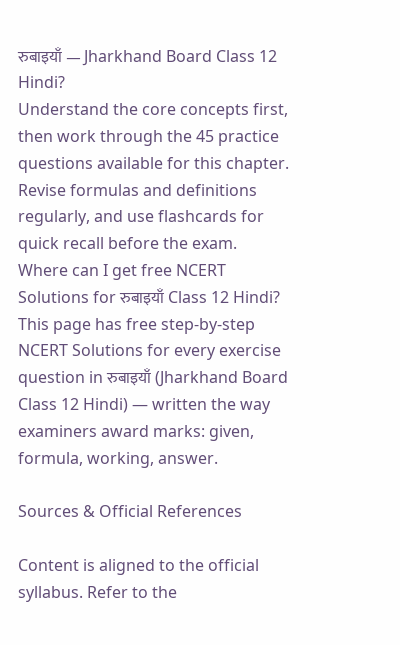रुबाइयाँ — Jharkhand Board Class 12 Hindi?
Understand the core concepts first, then work through the 45 practice questions available for this chapter. Revise formulas and definitions regularly, and use flashcards for quick recall before the exam.
Where can I get free NCERT Solutions for रुबाइयाँ Class 12 Hindi?
This page has free step-by-step NCERT Solutions for every exercise question in रुबाइयाँ (Jharkhand Board Class 12 Hindi) — written the way examiners award marks: given, formula, working, answer.

Sources & Official References

Content is aligned to the official syllabus. Refer to the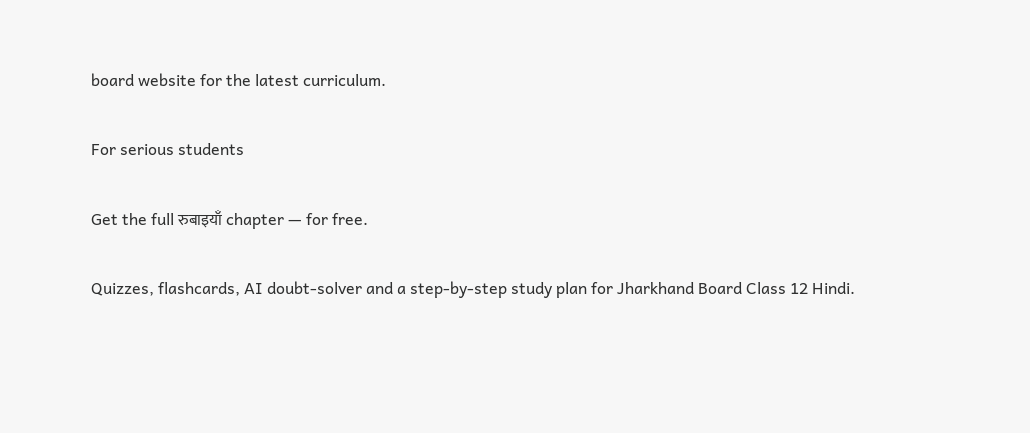board website for the latest curriculum.

For serious students

Get the full रुबाइयाँ chapter — for free.

Quizzes, flashcards, AI doubt-solver and a step-by-step study plan for Jharkhand Board Class 12 Hindi.